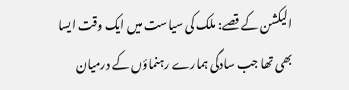الیکشن کے قصے: ملک کی سیاست میں ایک وقت ایسا بھی تھا جب سادگی ہمارے رہنماؤں کے درمیان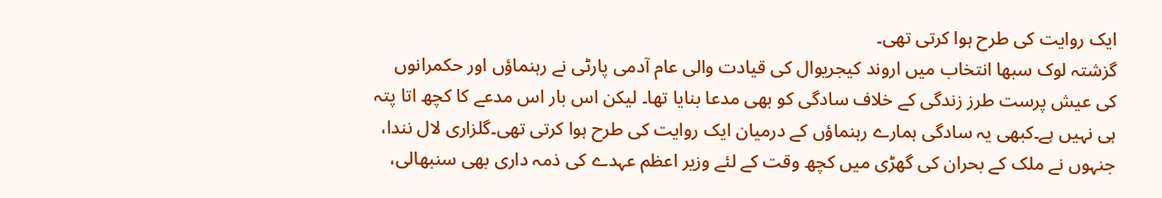ایک روایت کی طرح ہوا کرتی تھی۔
گزشتہ لوک سبھا انتخاب میں اروند کیجریوال کی قیادت والی عام آدمی پارٹی نے رہنماؤں اور حکمرانوں کی عیش پرست طرز زندگی کے خلاف سادگی کو بھی مدعا بنایا تھا۔ لیکن اس بار اس مدعے کا کچھ اتا پتہ ہی نہیں ہے۔کبھی یہ سادگی ہمارے رہنماؤں کے درمیان ایک روایت کی طرح ہوا کرتی تھی۔گلزاری لال نندا، جنہوں نے ملک کے بحران کی گھڑی میں کچھ وقت کے لئے وزیر اعظم عہدے کی ذمہ داری بھی سنبھالی،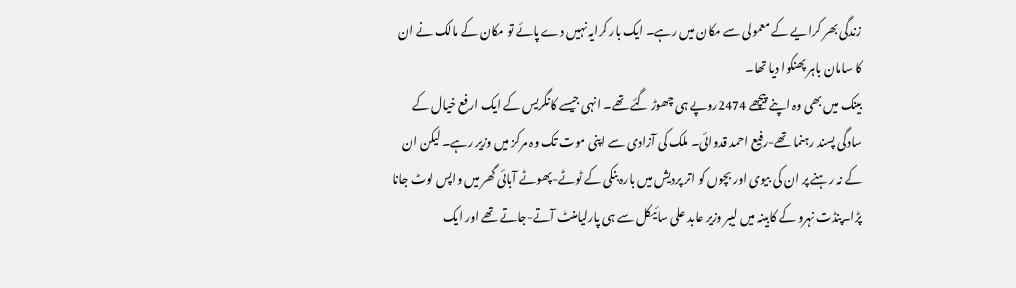زندگی بھر کرایے کے معمولی سے مکان میں رہے۔ ایک بار کرایہ نہیں دے پائے تو مکان کے مالک نے ان کا سامان باہر پھنکوا دیا تھا۔
بینک میں بھی وہ اپنے پیچھے 2474روپے ہی چھوڑ گئے تھے۔ انہی جیسے کانگریس کے ایک ارفع خیال کے سادگی پسند رہنما تھے-رفیع احمد قدوائی۔ ملک کی آزادی سے اپنی موت تک وہ مرکز میں وزیر رہے۔ لیکن ان کے نہ رہنے پر ان کی بیوی اور بچوں کو اتر پردیش میں بارہ بنکی کے ٹوٹے-پھوٹے آبائی گھر میں واپس لوٹ جانا پڑا۔پنڈت نہرو کے کابینہ میں لیبر وزیر عابد علی سائیکل سے ہی پارلیامنٹ آتے-جاتے تھے اور ایک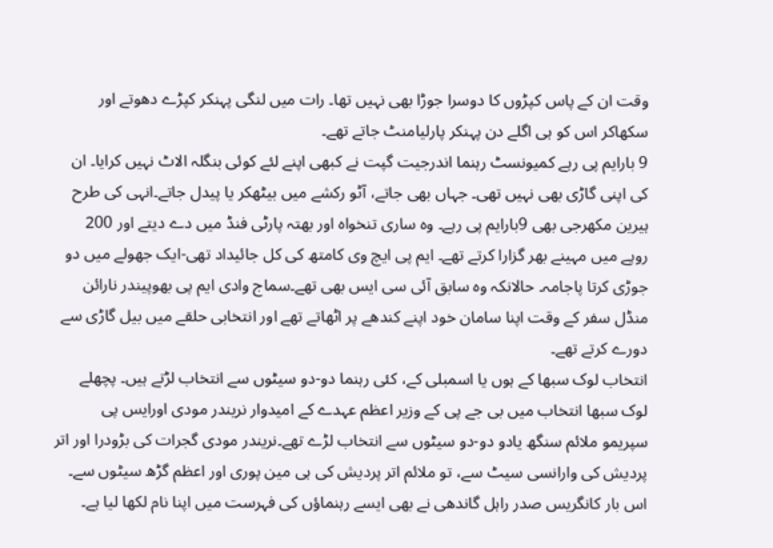وقت ان کے پاس کپڑوں کا دوسرا جوڑا بھی نہیں تھا۔ رات میں لنگی پہنکر کپڑے دھوتے اور سکھاکر اس کو ہی اگلے دن پہنکر پارلیامنٹ جاتے تھے۔
9 بارایم پی رہے کمیونسٹ رہنما اندرجیت گپت نے کبھی اپنے لئے کوئی بنگلہ الاٹ نہیں کرایا۔ ان کی اپنی گاڑی بھی نہیں تھی۔ جہاں بھی جاتے، آٹو رکشے میں بیٹھکر یا پیدل جاتے۔انہی کی طرح ہیرین مکھرجی بھی 9بارایم پی رہے۔ وہ ساری تنخواہ اور بھتہ پارٹی فنڈ میں دے دیتے اور 200 روپے میں مہینے بھر گزارا کرتے تھے۔ ایم پی ایچ وی کامتھ کی کل جائیداد تھی-ایک جھولے میں دو جوڑی کرتا پاجامہ۔ حالانکہ وہ سابق آئی سی ایس بھی تھے۔سماج وادی ایم پی بھوپیندر نارائن منڈل سفر کے وقت اپنا سامان خود اپنے کندھے پر اٹھاتے تھے اور انتخابی حلقے میں بیل گاڑی سے دورے کرتے تھے۔
انتخاب لوک سبھا کے ہوں یا اسمبلی کے، کئی رہنما دو-دو سیٹوں سے انتخاب لڑتے ہیں۔ پچھلے لوک سبھا انتخاب میں بی جے پی کے وزیر اعظم عہدے کے امیدوار نریندر مودی اورایس پی سپریمو ملائم سنگھ یادو دو-دو سیٹوں سے انتخاب لڑے تھے۔نریندر مودی گجرات کی بڑودرا اور اتر پردیش کی وارانسی سیٹ سے، تو ملائم اتر پردیش کی ہی مین پوری اور اعظم گڑھ سیٹوں سے۔ اس بار کانگریس صدر راہل گاندھی نے بھی ایسے رہنماؤں کی فہرست میں اپنا نام لکھا لیا ہے۔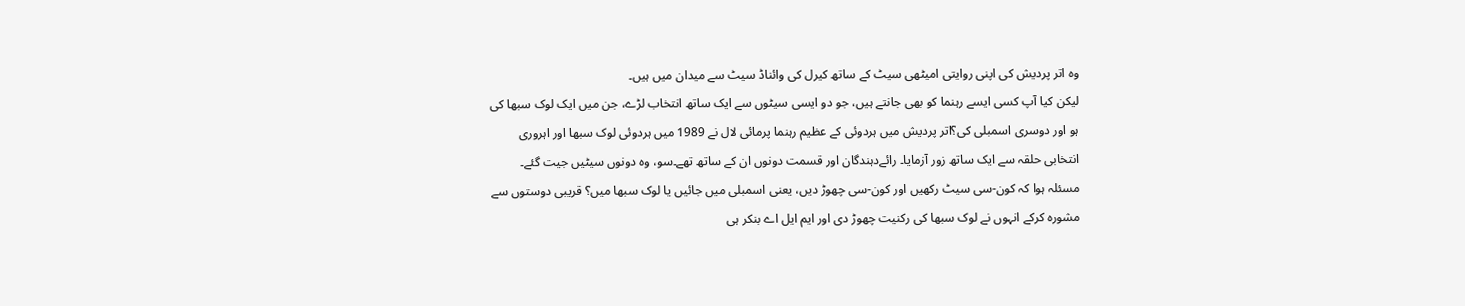وہ اتر پردیش کی اپنی روایتی امیٹھی سیٹ کے ساتھ کیرل کی وائناڈ سیٹ سے میدان میں ہیں۔
لیکن کیا آپ کسی ایسے رہنما کو بھی جانتے ہیں، جو دو ایسی سیٹوں سے ایک ساتھ انتخاب لڑے، جن میں ایک لوک سبھا کی ہو اور دوسری اسمبلی کی؟اتر پردیش میں ہردوئی کے عظیم رہنما پرمائی لال نے 1989 میں ہردوئی لوک سبھا اور اہروری انتخابی حلقہ سے ایک ساتھ زور آزمایا۔ رائےدہندگان اور قسمت دونوں ان کے ساتھ تھے۔سو، وہ دونوں سیٹیں جیت گئے۔ مسئلہ ہوا کہ کون-سی سیٹ رکھیں اور کون-سی چھوڑ دیں، یعنی اسمبلی میں جائیں یا لوک سبھا میں؟ قریبی دوستوں سے مشورہ کرکے انہوں نے لوک سبھا کی رکنیت چھوڑ دی اور ایم ایل اے بنکر ہی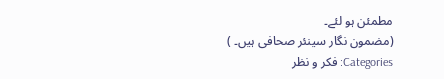مطمئن ہو لئے۔
(مضمون نگار سینئر صحافی ہیں۔ )
Categories: فکر و نظر